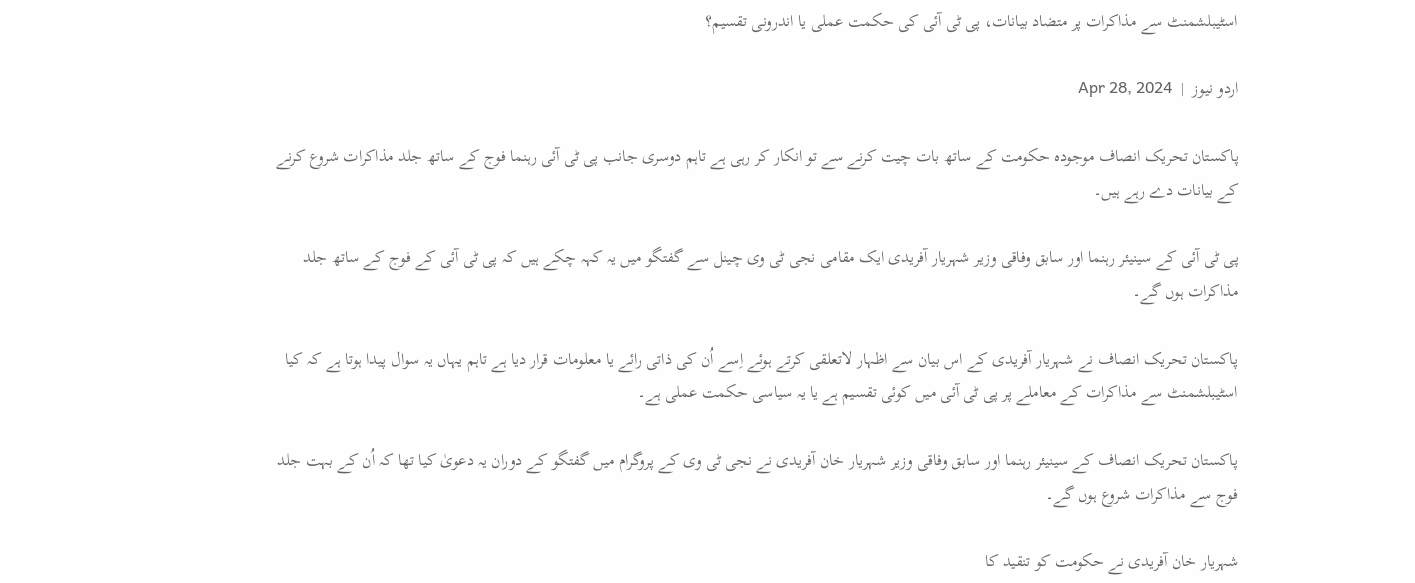اسٹیبلشمنٹ سے مذاکرات پر متضاد بیانات، پی ٹی آئی کی حکمت عملی یا اندرونی تقسیم؟

اردو نیوز  |  Apr 28, 2024

پاکستان تحریک انصاف موجودہ حکومت کے ساتھ بات چیت کرنے سے تو انکار کر رہی ہے تاہم دوسری جانب پی ٹی آئی رہنما فوج کے ساتھ جلد مذاکرات شروع کرنے کے بیانات دے رہے ہیں۔

پی ٹی آئی کے سینیئر رہنما اور سابق وفاقی وزیر شہریار آفریدی ایک مقامی نجی ٹی وی چینل سے گفتگو میں یہ کہہ چکے ہیں کہ پی ٹی آئی کے فوج کے ساتھ جلد مذاکرات ہوں گے۔

پاکستان تحریک انصاف نے شہریار آفریدی کے اس بیان سے اظہار لاتعلقی کرتے ہوئے اِسے اُن کی ذاتی رائے یا معلومات قرار دیا ہے تاہم یہاں یہ سوال پیدا ہوتا ہے کہ کیا اسٹیبلشمنٹ سے مذاکرات کے معاملے پر پی ٹی آئی میں کوئی تقسیم ہے یا یہ سیاسی حکمت عملی ہے۔

پاکستان تحریک انصاف کے سینیئر رہنما اور سابق وفاقی وزیر شہریار خان آفریدی نے نجی ٹی وی کے پروگرام میں گفتگو کے دوران یہ دعویٰ کیا تھا کہ اُن کے بہت جلد فوج سے مذاکرات شروع ہوں گے۔

شہریار خان آفریدی نے حکومت کو تنقید کا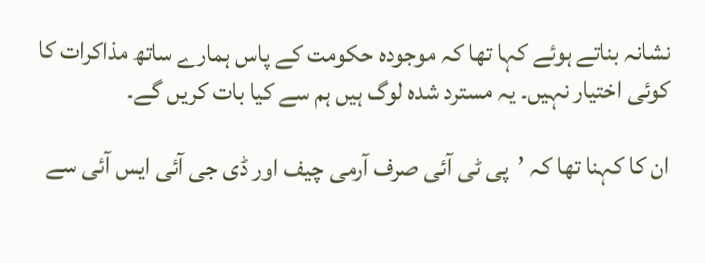نشانہ بناتے ہوئے کہا تھا کہ موجودہ حکومت کے پاس ہمارے ساتھ مذاکرات کا کوئی اختیار نہیں۔ یہ مسترد شدہ لوگ ہیں ہم سے کیا بات کریں گے۔

ان کا کہنا تھا کہ ’پی ٹی آئی صرف آرمی چیف اور ڈی جی آئی ایس آئی سے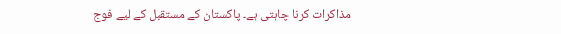مذاکرات کرنا چاہتی ہے۔ پاکستان کے مستقبل کے لیے فوج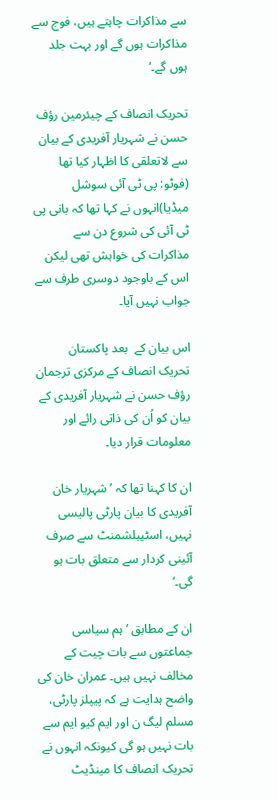سے مذاکرات چاہتے ہیں، فوج سے مذاکرات ہوں گے اور بہت جلد ہوں گے۔‘

تحریک انصاف کے چیئرمین رؤف حسن نے شہریار آفریدی کے بیان سے لاتعلقی کا اظہار کیا تھا (فوٹو: پی ٹی آئی سوشل میڈیا)انہوں نے کہا تھا کہ بانی پی ٹی آئی کی شروع دن سے مذاکرات کی خواہش تھی لیکن اس کے باوجود دوسری طرف سے جواب نہیں آیا۔

اس بیان کے  بعد پاکستان تحریک انصاف کے مرکزی ترجمان رؤف حسن نے شہریار آفریدی کے بیان کو اُن کی ذاتی رائے اور معلومات قرار دیا۔

ان کا کہنا تھا کہ ’شہریار خان آفریدی کا بیان پارٹی پالیسی نہیں، اسٹیبلشمنٹ سے صرف آئینی کردار سے متعلق بات ہو گی۔‘

ان کے مطابق ’ہم سیاسی جماعتوں سے بات چیت کے مخالف نہیں ہیں۔ عمران خان کی واضح ہدایت ہے کہ پیپلز پارٹی، مسلم لیگ ن اور ایم کیو ایم سے بات نہیں ہو گی کیونکہ انہوں نے تحریک انصاف کا مینڈیٹ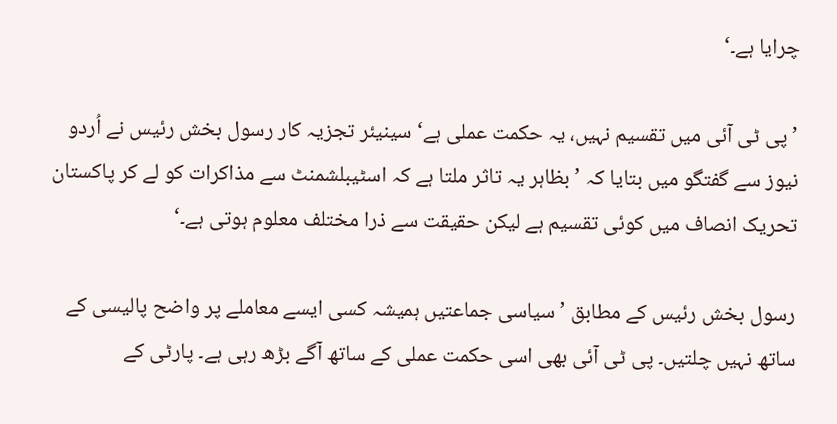چرایا ہے۔‘

’پی ٹی آئی میں تقسیم نہیں، یہ حکمت عملی ہے‘سینیئر تجزیہ کار رسول بخش رئیس نے اُردو نیوز سے گفتگو میں بتایا کہ ’بظاہر یہ تاثر ملتا ہے کہ اسٹیبلشمنٹ سے مذاکرات کو لے کر پاکستان تحریک انصاف میں کوئی تقسیم ہے لیکن حقیقت سے ذرا مختلف معلوم ہوتی ہے۔‘

رسول بخش رئیس کے مطابق ’سیاسی جماعتیں ہمیشہ کسی ایسے معاملے پر واضح پالیسی کے ساتھ نہیں چلتیں۔ پی ٹی آئی بھی اسی حکمت عملی کے ساتھ آگے بڑھ رہی ہے۔ پارٹی کے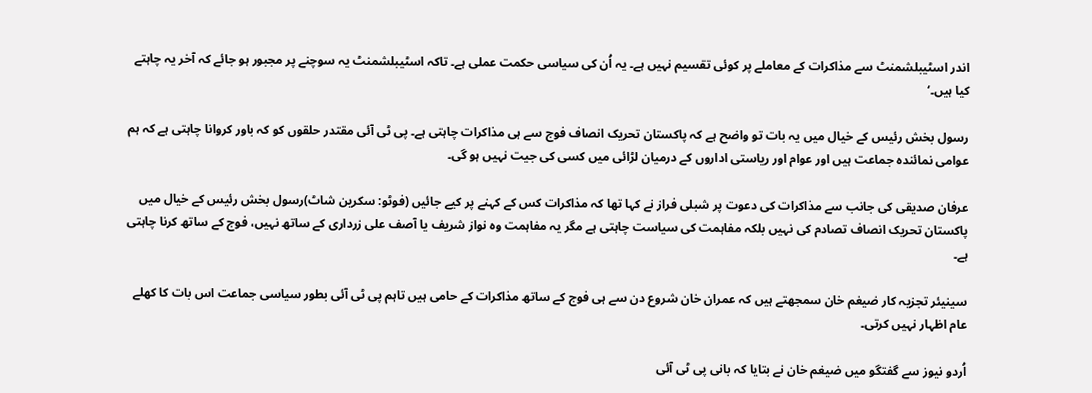اندر اسٹیبلشمنٹ سے مذاکرات کے معاملے پر کوئی تقسیم نہیں ہے۔ یہ اُن کی سیاسی حکمت عملی ہے۔ تاکہ اسٹیبلشمنٹ یہ سوچنے پر مجبور ہو جائے کہ آخر یہ چاہتے کیا ہیں۔‘

رسول بخش رئیس کے خیال میں یہ بات تو واضح ہے کہ پاکستان تحریک انصاف فوج سے ہی مذاکرات چاہتی ہے۔ پی ٹی آئی مقتدر حلقوں کو کہ باور کروانا چاہتی ہے کہ ہم عوامی نمائندہ جماعت ہیں اور عوام اور ریاستی اداروں کے درمیان لڑائی میں کسی کی جیت نہیں ہو گی۔

عرفان صدیقی کی جانب سے مذاکرات کی دعوت پر شبلی فراز نے کہا تھا کہ مذاکرات کس کے کہنے پر کیے جائیں (فوٹو: سکرین شاٹ)رسول بخش رئیس کے خیال میں پاکستان تحریک انصاف تصادم کی نہیں بلکہ مفاہمت کی سیاست چاہتی ہے مگر یہ مفاہمت وہ نواز شریف یا آصف علی زرداری کے ساتھ نہیں، فوج کے ساتھ کرنا چاہتی ہے۔

سینیئر تجزیہ کار ضیغم خان سمجھتے ہیں کہ عمران خان شروع دن سے ہی فوج کے ساتھ مذاکرات کے حامی ہیں تاہم پی ٹی آئی بطور سیاسی جماعت اس بات کا کھلے عام اظہار نہیں کرتی۔

اُردو نیوز سے گفتگو میں ضیغم خان نے بتایا کہ بانی پی ٹی آئی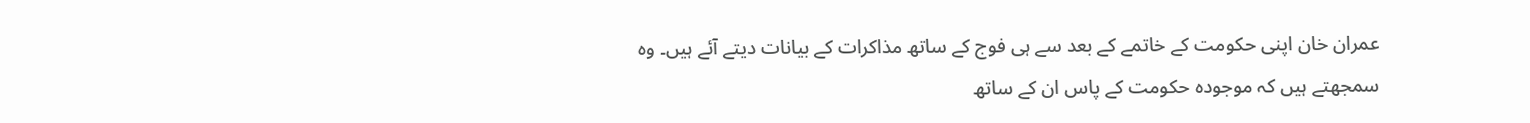عمران خان اپنی حکومت کے خاتمے کے بعد سے ہی فوج کے ساتھ مذاکرات کے بیانات دیتے آئے ہیں۔ وہ سمجھتے ہیں کہ موجودہ حکومت کے پاس ان کے ساتھ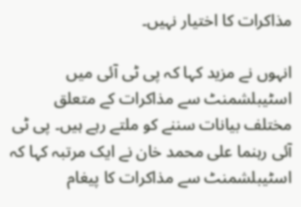مذاکرات کا اختیار نہیں۔

انہوں نے مزید کہا کہ پی ٹی آئی میں اسٹیبلشمنٹ سے مذاکرات کے متعلق مختلف بیانات سننے کو ملتے رہے ہیں۔ پی ٹی آئی رہنما علی محمد خان نے ایک مرتبہ کہا کہ اسٹیبلشمنٹ سے مذاکرات کا پیغام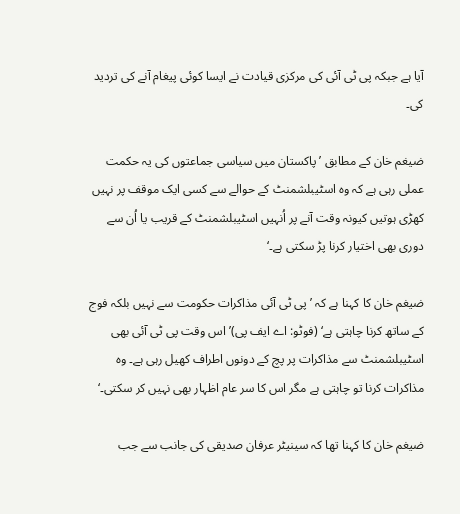آیا ہے جبکہ پی ٹی آئی کی مرکزی قیادت نے ایسا کوئی پیغام آنے کی تردید کی۔

ضیغم خان کے مطابق ’پاکستان میں سیاسی جماعتوں کی یہ حکمت عملی رہی ہے کہ وہ اسٹیبلشمنٹ کے حوالے سے کسی ایک موقف پر نہیں کھڑی ہوتیں کیونہ وقت آنے پر اُنہیں اسٹیبلشمنٹ کے قریب یا اُن سے دوری بھی اختیار کرنا پڑ سکتی ہے۔‘

ضیغم خان کا کہنا ہے کہ ’پی ٹی آئی مذاکرات حکومت سے نہیں بلکہ فوج کے ساتھ کرنا چاہتی ہے‘ (فوٹو: اے ایف پی)’اس وقت پی ٹی آئی بھی اسٹیبلشمنٹ سے مذاکرات پر پچ کے دونوں اطراف کھیل رہی ہے۔ وہ مذاکرات کرنا تو چاہتی ہے مگر اس کا سر عام اظہار بھی نہیں کر سکتی۔‘

ضیغم خان کا کہنا تھا کہ سینیٹر عرفان صدیقی کی جانب سے جب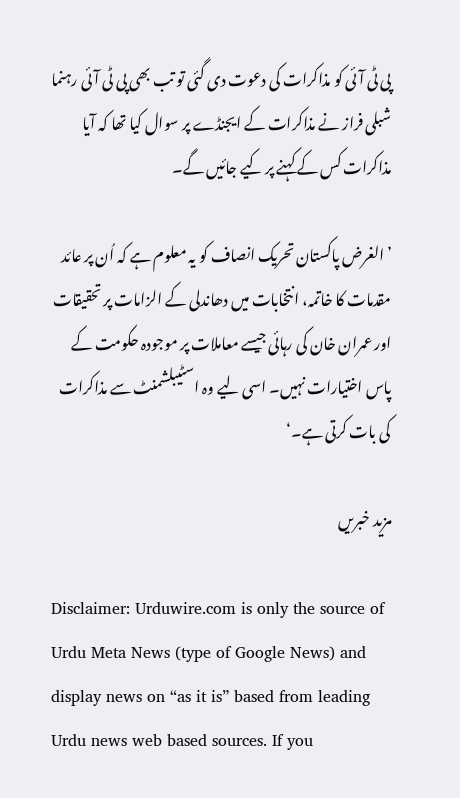پی ٹی آئی کو مذاکرات کی دعوت دی گئی تو تب بھی پی ٹی آئی رہنما شبلی فراز نے مذاکرات کے ایجنڈے پر سوال کیا تھا کہ آیا مذاکرات کس کے کہنے پر کیے جائیں گے۔

’الغرض پاکستان تحریک انصاف کو یہ معلوم ہے کہ اُن پر عائد مقدمات کا خاتمہ، انتخابات میں دھاندلی کے الزامات پر تحقیقات اور عمران خان کی رہائی جیسے معاملات پر موجودہ حکومت کے پاس اختیارات نہیں۔ اسی لیے وہ اسٹیبلشمنٹ سے مذاکرات کی بات کرتی ہے۔‘

مزید خبریں

Disclaimer: Urduwire.com is only the source of Urdu Meta News (type of Google News) and display news on “as it is” based from leading Urdu news web based sources. If you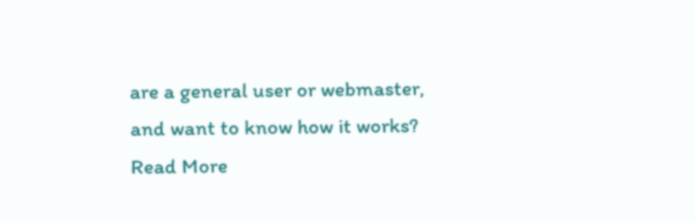are a general user or webmaster, and want to know how it works? Read More